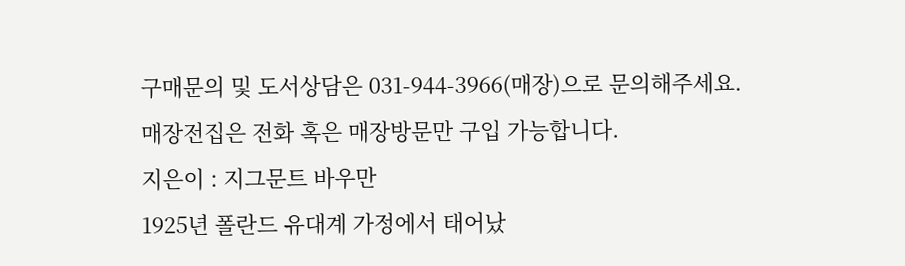구매문의 및 도서상담은 031-944-3966(매장)으로 문의해주세요.
매장전집은 전화 혹은 매장방문만 구입 가능합니다.
지은이 : 지그문트 바우만
1925년 폴란드 유대계 가정에서 태어났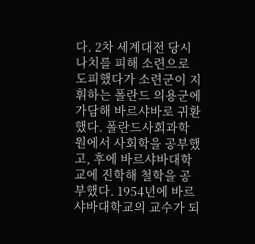다. 2차 세계대전 당시 나치를 피해 소련으로 도피했다가 소련군이 지휘하는 폴란드 의용군에 가담해 바르샤바로 귀환했다. 폴란드사회과학원에서 사회학을 공부했고, 후에 바르샤바대학교에 진학해 철학을 공부했다. 1954년에 바르샤바대학교의 교수가 되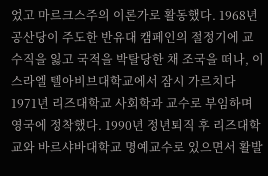었고 마르크스주의 이론가로 활동했다. 1968년 공산당이 주도한 반유대 캠페인의 절정기에 교수직을 잃고 국적을 박탈당한 채 조국을 떠나, 이스라엘 텔아비브대학교에서 잠시 가르치다 1971년 리즈대학교 사회학과 교수로 부임하며 영국에 정착했다. 1990년 정년퇴직 후 리즈대학교와 바르샤바대학교 명예교수로 있으면서 활발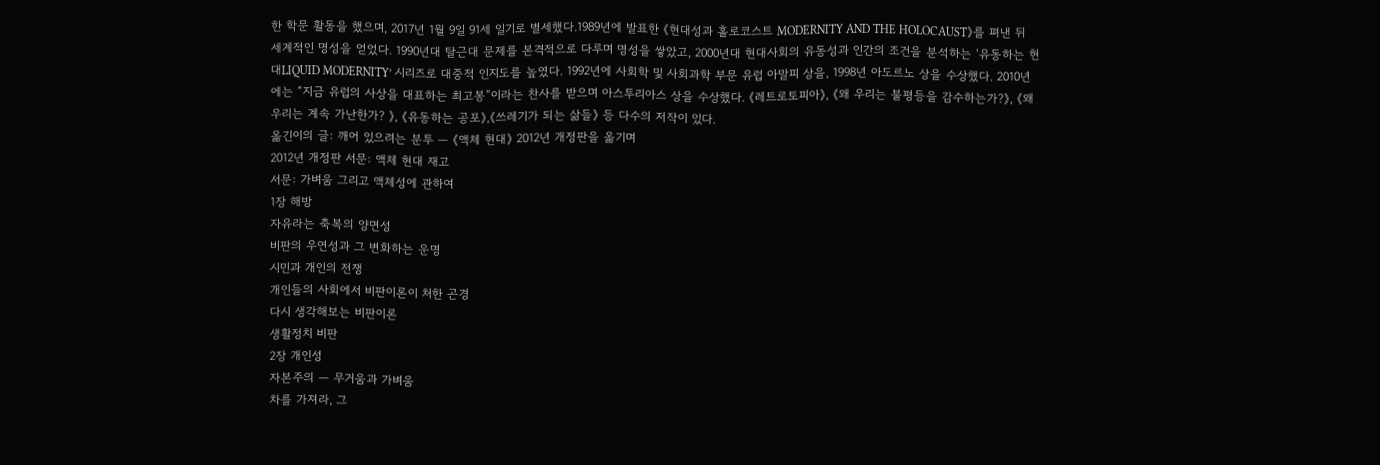한 학문 활동을 했으며, 2017년 1월 9일 91세 일기로 별세했다.1989년에 발표한 《현대성과 홀로코스트 MODERNITY AND THE HOLOCAUST》를 펴낸 뒤 세계적인 명성을 얻었다. 1990년대 탈근대 문제를 본격적으로 다루며 명성을 쌓았고, 2000년대 현대사회의 유동성과 인간의 조건을 분석하는 ‘유동하는 현대LIQUID MODERNITY’ 시리즈로 대중적 인지도를 높였다. 1992년에 사회학 및 사회과학 부문 유럽 아말피 상을, 1998년 아도르노 상을 수상했다. 2010년에는 “지금 유럽의 사상을 대표하는 최고봉”이라는 찬사를 받으며 아스투리아스 상을 수상했다. 《레트로토피아》, 《왜 우리는 불평등을 감수하는가?》, 《왜 우리는 계속 가난한가? 》, 《유동하는 공포》,《쓰레기가 되는 삶들》 등 다수의 저작이 있다.
옮긴이의 글: 깨어 있으려는 분투 ― 《액체 현대》 2012년 개정판을 옮기며
2012년 개정판 서문: 액체 현대 재고
서문: 가벼움 그리고 액체성에 관하여
1장 해방
자유라는 축복의 양면성
비판의 우연성과 그 변화하는 운명
시민과 개인의 전쟁
개인들의 사회에서 비판이론이 처한 곤경
다시 생각해보는 비판이론
생활정치 비판
2장 개인성
자본주의 ― 무거움과 가벼움
차를 가져라, 그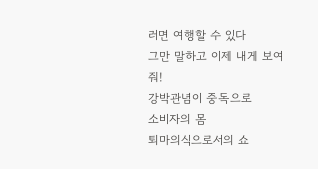러면 여행할 수 있다
그만 말하고 이제 내게 보여줘!
강박관념이 중독으로
소비자의 몸
퇴마의식으로서의 쇼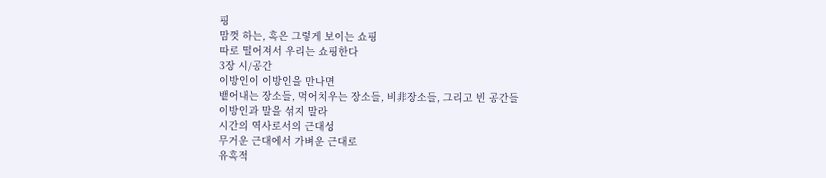핑
맘껏 하는, 혹은 그렇게 보이는 쇼핑
따로 떨어져서 우리는 쇼핑한다
3장 시/공간
이방인이 이방인을 만나면
뱉어내는 장소들, 먹어치우는 장소들, 비非장소들, 그리고 빈 공간들
이방인과 말을 섞지 말라
시간의 역사로서의 근대성
무거운 근대에서 가벼운 근대로
유혹적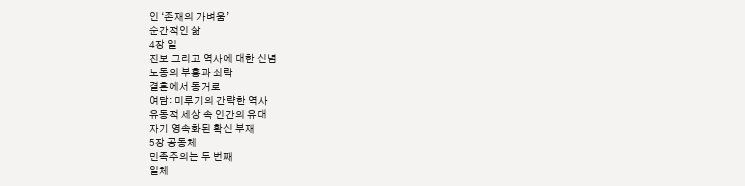인 ‘존재의 가벼움’
순간적인 삶
4장 일
진보 그리고 역사에 대한 신념
노동의 부흥과 쇠락
결혼에서 동거로
여담: 미루기의 간략한 역사
유동적 세상 속 인간의 유대
자기 영속화된 확신 부재
5장 공동체
민족주의는 두 번째
일체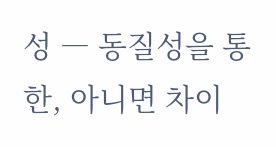성 ― 동질성을 통한, 아니면 차이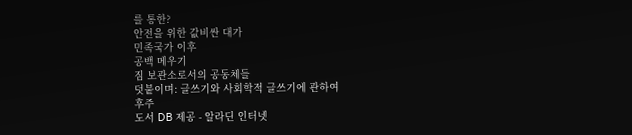를 통한?
안전을 위한 값비싼 대가
민족국가 이후
공백 메우기
짐 보관소로서의 공동체들
덧붙이며: 글쓰기와 사회학적 글쓰기에 관하여
후주
도서 DB 제공 - 알라딘 인터넷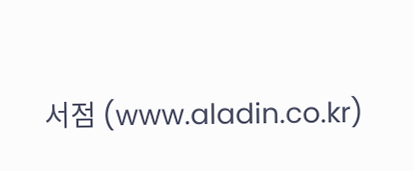서점 (www.aladin.co.kr)